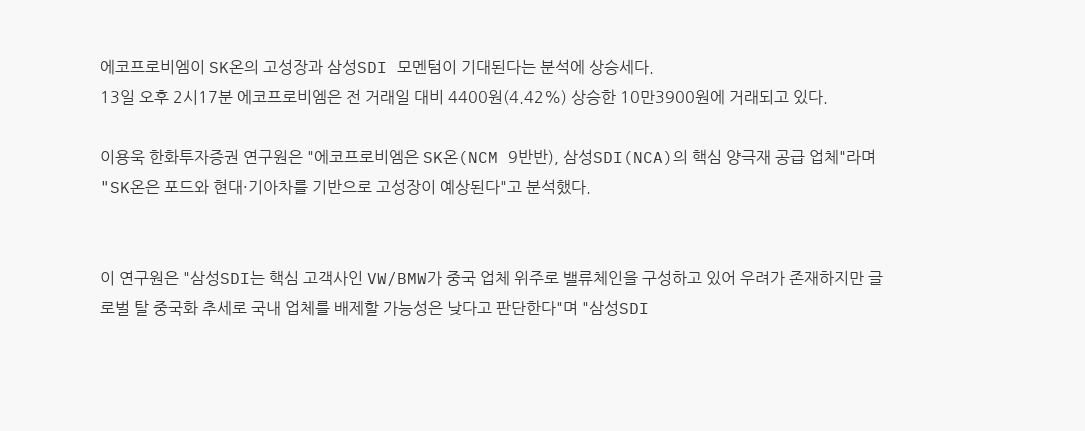에코프로비엠이 SK온의 고성장과 삼성SDI 모멘텀이 기대된다는 분석에 상승세다.
13일 오후 2시17분 에코프로비엠은 전 거래일 대비 4400원(4.42%) 상승한 10만3900원에 거래되고 있다.

이용욱 한화투자증권 연구원은 "에코프로비엠은 SK온(NCM 9반반), 삼성SDI(NCA)의 핵심 양극재 공급 업체"라며 "SK온은 포드와 현대·기아차를 기반으로 고성장이 예상된다"고 분석했다.


이 연구원은 "삼성SDI는 핵심 고객사인 VW/BMW가 중국 업체 위주로 밸류체인을 구성하고 있어 우려가 존재하지만 글로벌 탈 중국화 추세로 국내 업체를 배제할 가능성은 낮다고 판단한다"며 "삼성SDI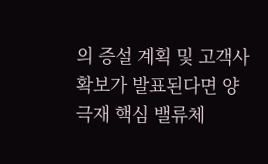의 증설 계획 및 고객사 확보가 발표된다면 양극재 핵심 밸류체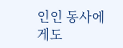인인 동사에게도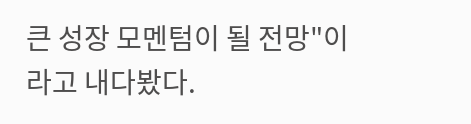큰 성장 모멘텀이 될 전망"이라고 내다봤다.